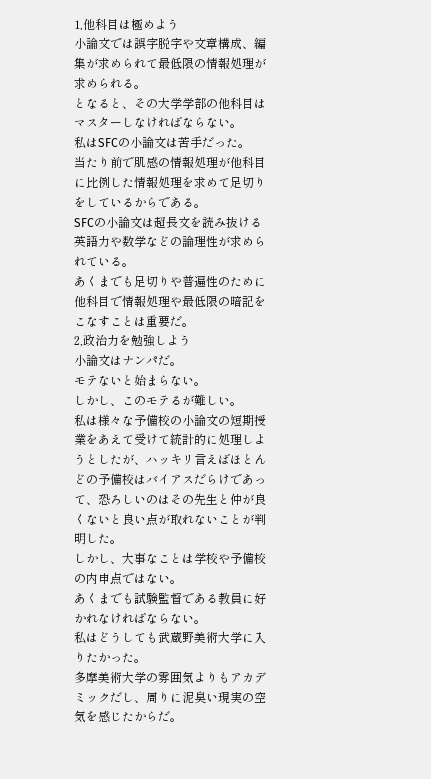1,他科目は極めよう
小論文では誤字脱字や文章構成、編集が求められて最低限の情報処理が求められる。
となると、その大学学部の他科目はマスターしなければならない。
私はSFCの小論文は苦手だった。
当たり前で肌感の情報処理が他科目に比例した情報処理を求めて足切りをしているからである。
SFCの小論文は超長文を読み抜ける英語力や数学などの論理性が求められている。
あくまでも足切りや普遍性のために他科目で情報処理や最低限の暗記をこなすことは重要だ。
2,政治力を勉強しよう
小論文はナンパだ。
モテないと始まらない。
しかし、このモテるが難しい。
私は様々な予備校の小論文の短期授業をあえて受けて統計的に処理しようとしたが、ハッキリ言えばほとんどの予備校はバイアスだらけであって、恐ろしいのはその先生と仲が良くないと良い点が取れないことが判明した。
しかし、大事なことは学校や予備校の内申点ではない。
あくまでも試験監督である教員に好かれなければならない。
私はどうしても武蔵野美術大学に入りたかった。
多摩美術大学の雰囲気よりもアカデミックだし、周りに泥臭い現実の空気を感じたからだ。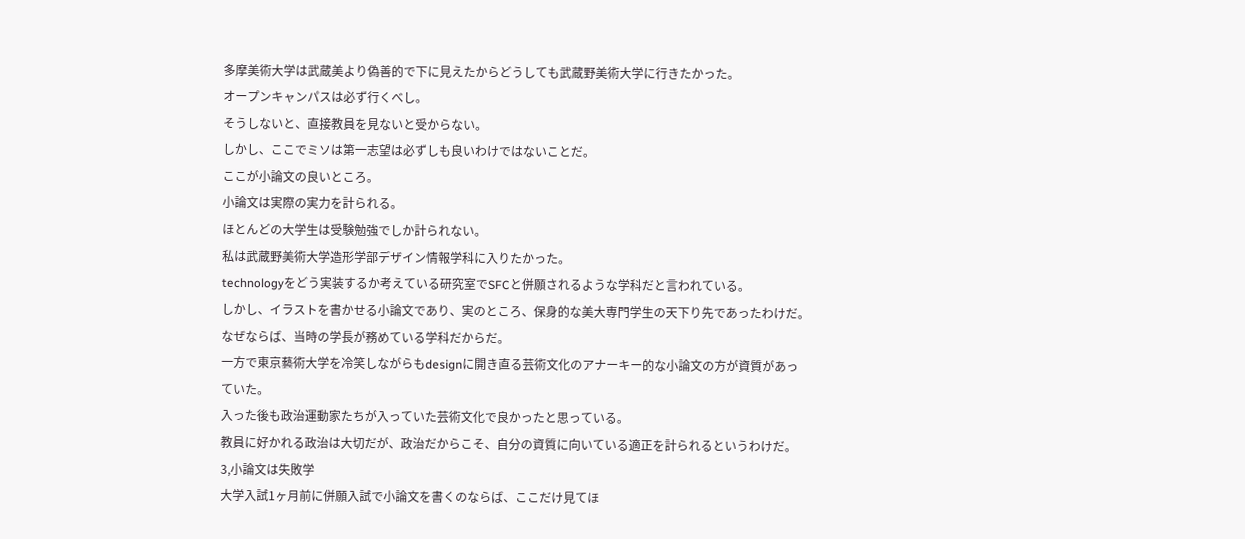多摩美術大学は武蔵美より偽善的で下に見えたからどうしても武蔵野美術大学に行きたかった。
オープンキャンパスは必ず行くべし。
そうしないと、直接教員を見ないと受からない。
しかし、ここでミソは第一志望は必ずしも良いわけではないことだ。
ここが小論文の良いところ。
小論文は実際の実力を計られる。
ほとんどの大学生は受験勉強でしか計られない。
私は武蔵野美術大学造形学部デザイン情報学科に入りたかった。
technologyをどう実装するか考えている研究室でSFCと併願されるような学科だと言われている。
しかし、イラストを書かせる小論文であり、実のところ、保身的な美大専門学生の天下り先であったわけだ。
なぜならば、当時の学長が務めている学科だからだ。
一方で東京藝術大学を冷笑しながらもdesignに開き直る芸術文化のアナーキー的な小論文の方が資質があっていた。
入った後も政治運動家たちが入っていた芸術文化で良かったと思っている。
教員に好かれる政治は大切だが、政治だからこそ、自分の資質に向いている適正を計られるというわけだ。
3,小論文は失敗学
大学入試1ヶ月前に併願入試で小論文を書くのならば、ここだけ見てほ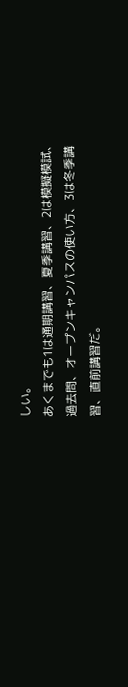しい。
あくまでも1は通期講習、夏季講習、2は模擬模試、過去問、オープンキャンパスの使い方、3は冬季講習、直前講習だ。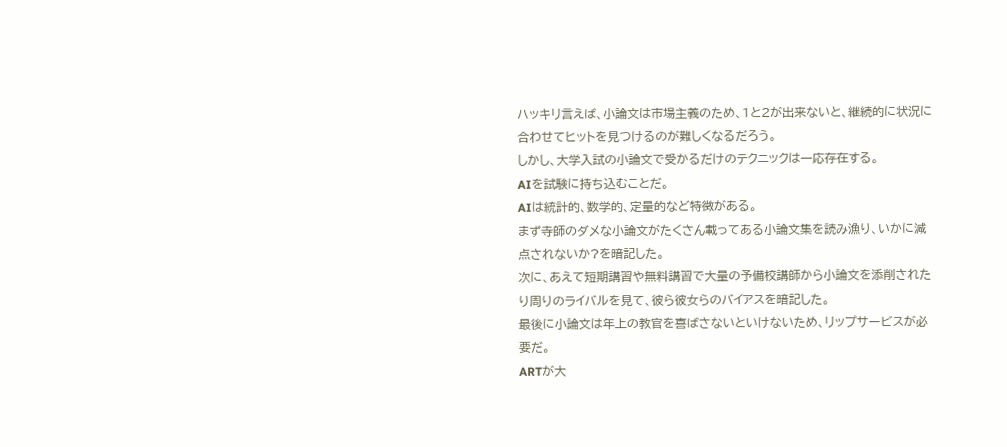ハッキリ言えば、小論文は市場主義のため、1と2が出来ないと、継続的に状況に合わせてヒットを見つけるのが難しくなるだろう。
しかし、大学入試の小論文で受かるだけのテクニックは一応存在する。
AIを試験に持ち込むことだ。
AIは統計的、数学的、定量的など特徴がある。
まず寺師のダメな小論文がたくさん載ってある小論文集を読み漁り、いかに減点されないか?を暗記した。
次に、あえて短期講習や無料講習で大量の予備校講師から小論文を添削されたり周りのライバルを見て、彼ら彼女らのバイアスを暗記した。
最後に小論文は年上の教官を喜ばさないといけないため、リップサービスが必要だ。
ARTが大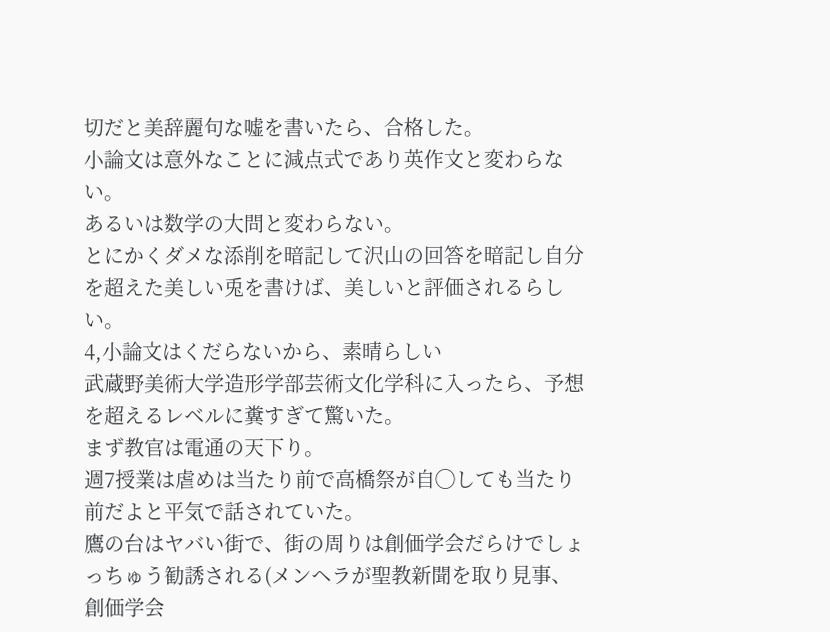切だと美辞麗句な嘘を書いたら、合格した。
小論文は意外なことに減点式であり英作文と変わらない。
あるいは数学の大問と変わらない。
とにかくダメな添削を暗記して沢山の回答を暗記し自分を超えた美しい兎を書けば、美しいと評価されるらしい。
4,小論文はくだらないから、素晴らしい
武蔵野美術大学造形学部芸術文化学科に入ったら、予想を超えるレベルに糞すぎて驚いた。
まず教官は電通の天下り。
週7授業は虐めは当たり前で高橋祭が自◯しても当たり前だよと平気で話されていた。
鷹の台はヤバい街で、街の周りは創価学会だらけでしょっちゅう勧誘される(メンヘラが聖教新聞を取り見事、創価学会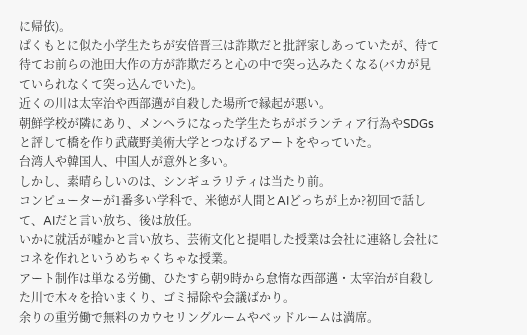に帰依)。
ぱくもとに似た小学生たちが安倍晋三は詐欺だと批評家しあっていたが、待て待てお前らの池田大作の方が詐欺だろと心の中で突っ込みたくなる(バカが見ていられなくて突っ込んでいた)。
近くの川は太宰治や西部邁が自殺した場所で縁起が悪い。
朝鮮学校が隣にあり、メンヘラになった学生たちがボランティア行為やSDGsと評して橋を作り武蔵野美術大学とつなげるアートをやっていた。
台湾人や韓国人、中国人が意外と多い。
しかし、素晴らしいのは、シンギュラリティは当たり前。
コンピューターが1番多い学科で、米徳が人間とAIどっちが上か?初回で話して、AIだと言い放ち、後は放任。
いかに就活が嘘かと言い放ち、芸術文化と提唱した授業は会社に連絡し会社にコネを作れというめちゃくちゃな授業。
アート制作は単なる労働、ひたすら朝9時から怠惰な西部邁・太宰治が自殺した川で木々を拾いまくり、ゴミ掃除や会議ばかり。
余りの重労働で無料のカウセリングルームやベッドルームは満席。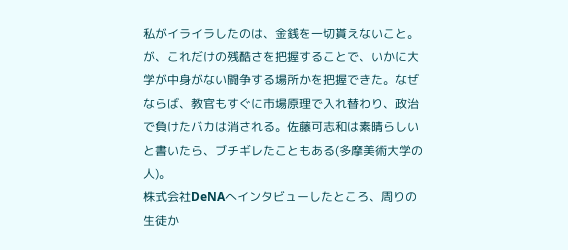私がイライラしたのは、金銭を一切貰えないこと。
が、これだけの残酷さを把握することで、いかに大学が中身がない闘争する場所かを把握できた。なぜならば、教官もすぐに市場原理で入れ替わり、政治で負けたバカは消される。佐藤可志和は素晴らしいと書いたら、ブチギレたこともある(多摩美術大学の人)。
株式会社DeNAへインタビューしたところ、周りの生徒か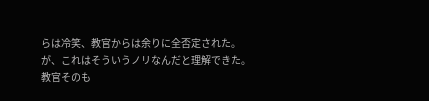らは冷笑、教官からは余りに全否定された。
が、これはそういうノリなんだと理解できた。
教官そのも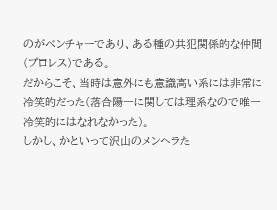のがベンチャーであり、ある種の共犯関係的な仲間(プロレス)である。
だからこそ、当時は意外にも意識高い系には非常に冷笑的だった(落合陽一に関しては理系なので唯一冷笑的にはなれなかった)。
しかし、かといって沢山のメンヘラた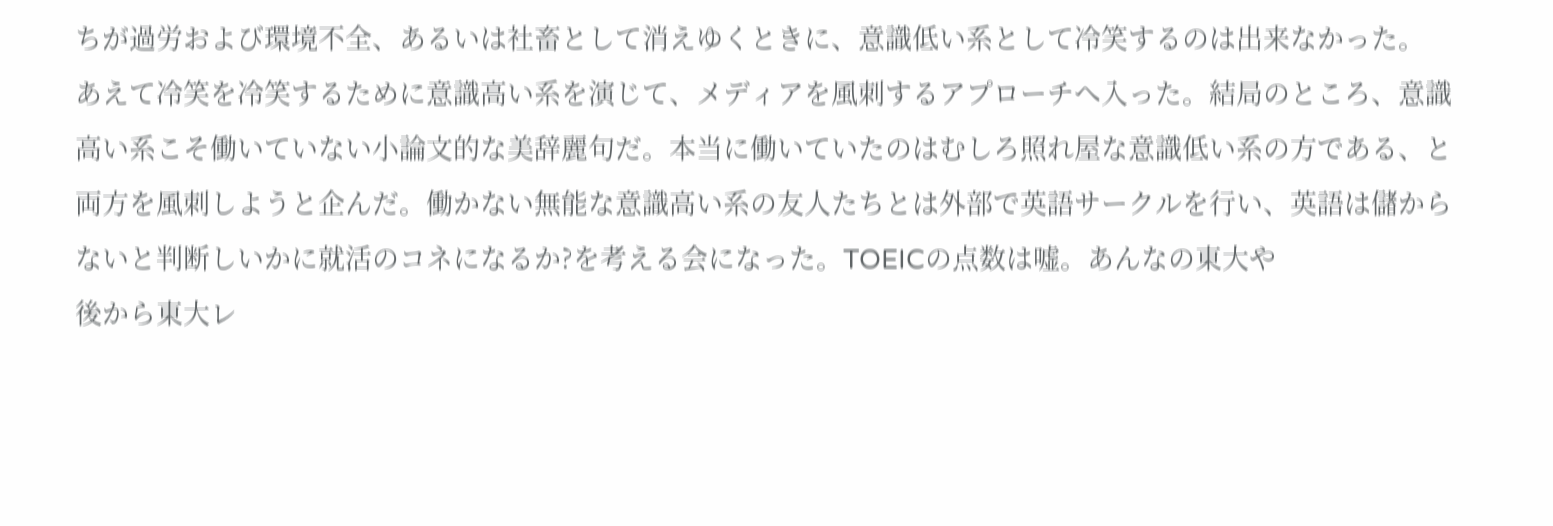ちが過労および環境不全、あるいは社畜として消えゆくときに、意識低い系として冷笑するのは出来なかった。
あえて冷笑を冷笑するために意識高い系を演じて、メディアを風刺するアプローチへ入った。結局のところ、意識高い系こそ働いていない小論文的な美辞麗句だ。本当に働いていたのはむしろ照れ屋な意識低い系の方である、と両方を風刺しようと企んだ。働かない無能な意識高い系の友人たちとは外部で英語サークルを行い、英語は儲からないと判断しいかに就活のコネになるか?を考える会になった。TOEICの点数は嘘。あんなの東大や
後から東大レ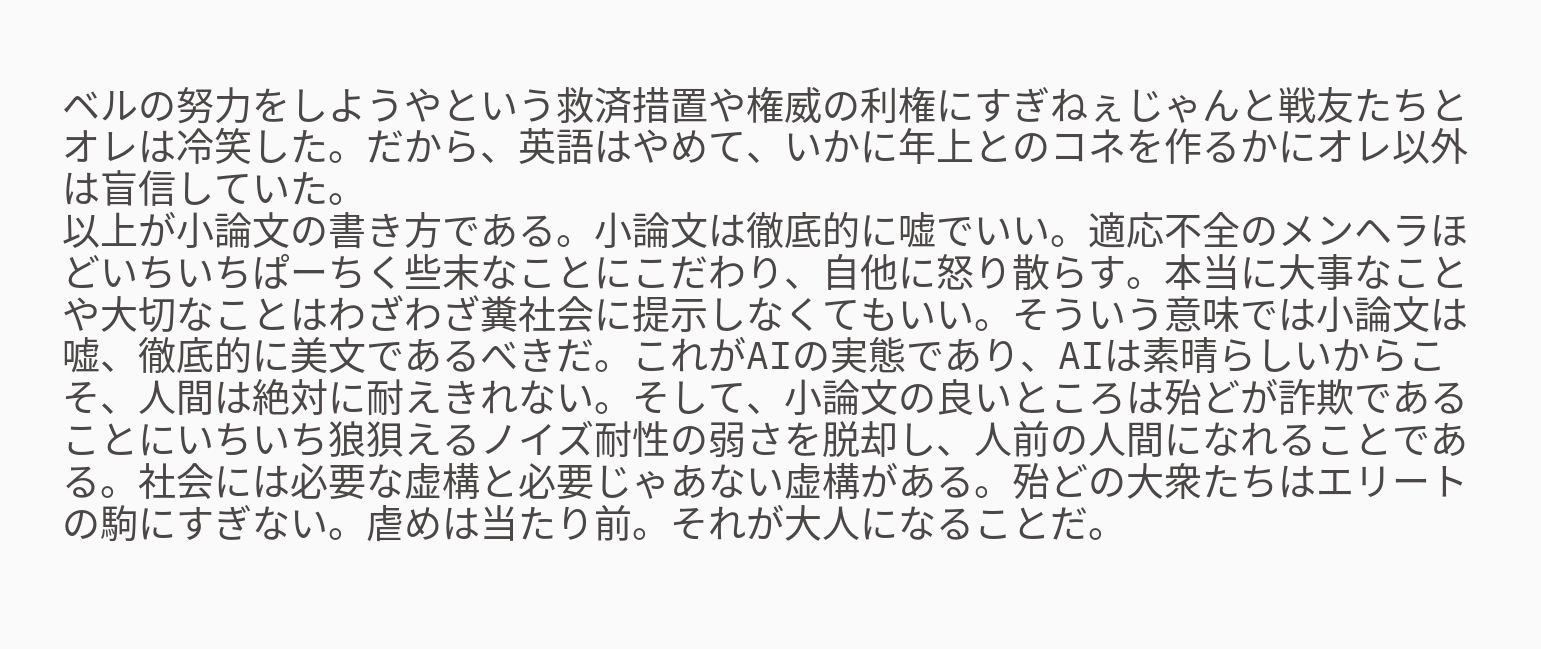ベルの努力をしようやという救済措置や権威の利権にすぎねぇじゃんと戦友たちとオレは冷笑した。だから、英語はやめて、いかに年上とのコネを作るかにオレ以外は盲信していた。
以上が小論文の書き方である。小論文は徹底的に嘘でいい。適応不全のメンヘラほどいちいちぱーちく些末なことにこだわり、自他に怒り散らす。本当に大事なことや大切なことはわざわざ糞社会に提示しなくてもいい。そういう意味では小論文は嘘、徹底的に美文であるべきだ。これがAIの実態であり、AIは素晴らしいからこそ、人間は絶対に耐えきれない。そして、小論文の良いところは殆どが詐欺であることにいちいち狼狽えるノイズ耐性の弱さを脱却し、人前の人間になれることである。社会には必要な虚構と必要じゃあない虚構がある。殆どの大衆たちはエリートの駒にすぎない。虐めは当たり前。それが大人になることだ。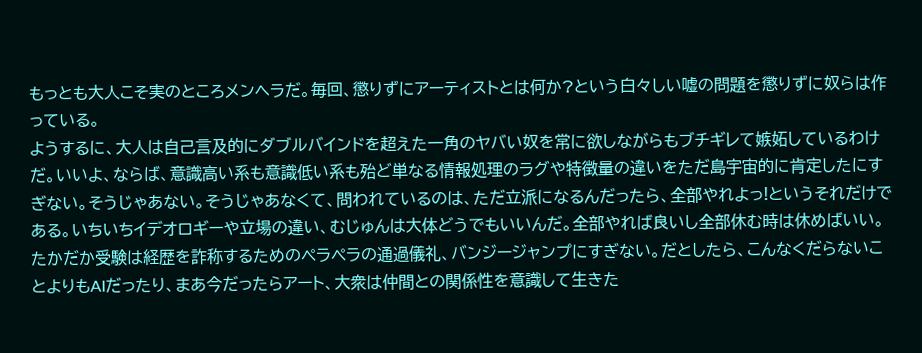もっとも大人こそ実のところメンヘラだ。毎回、懲りずにアーティストとは何か?という白々しい嘘の問題を懲りずに奴らは作っている。
ようするに、大人は自己言及的にダブルバインドを超えた一角のヤバい奴を常に欲しながらもブチギレて嫉妬しているわけだ。いいよ、ならば、意識高い系も意識低い系も殆ど単なる情報処理のラグや特徴量の違いをただ島宇宙的に肯定したにすぎない。そうじゃあない。そうじゃあなくて、問われているのは、ただ立派になるんだったら、全部やれよっ!というそれだけである。いちいちイデオロギーや立場の違い、むじゅんは大体どうでもいいんだ。全部やれば良いし全部休む時は休めばいい。たかだか受験は経歴を詐称するためのペラペラの通過儀礼、バンジージャンプにすぎない。だとしたら、こんなくだらないことよりもAIだったり、まあ今だったらアート、大衆は仲間との関係性を意識して生きた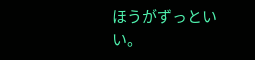ほうがずっといい。